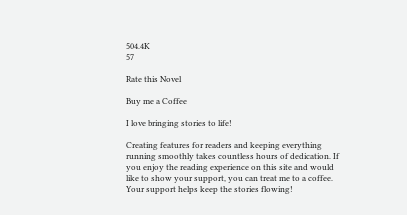504.4K
57

Rate this Novel

Buy me a Coffee

I love bringing stories to life!

Creating features for readers and keeping everything running smoothly takes countless hours of dedication. If you enjoy the reading experience on this site and would like to show your support, you can treat me to a coffee. Your support helps keep the stories flowing!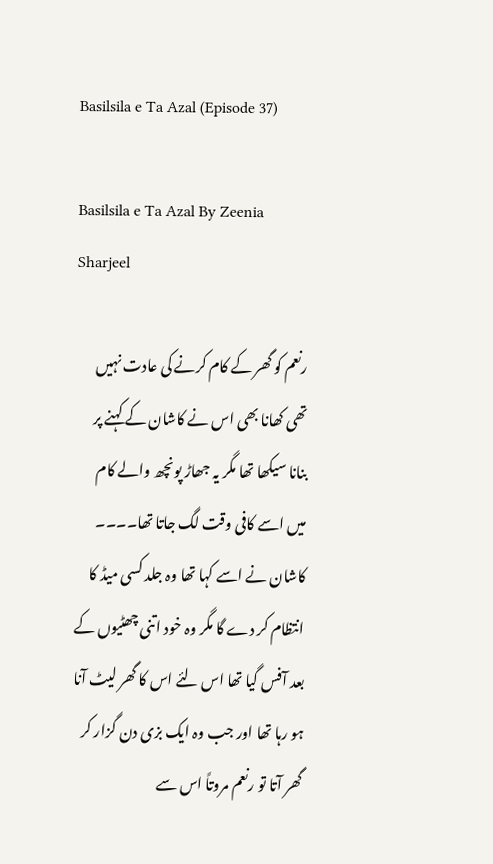Basilsila e Ta Azal (Episode 37)

Basilsila e Ta Azal By Zeenia Sharjeel

رنعم کو گھر کے کام کرنے کی عادت نہیں تھی کھانا بھی اس نے کاشان کے کہنے پر بنانا سیکھا تھا مگر یہ جھاڑ پونچھ والے کام میں اسے کافی وقت لگ جاتا تھا۔۔۔۔ کاشان نے اسے کہا تھا وہ جلد کسی میڈ کا انتظام کر دے گا مگر وہ خود اتنی چھٹیوں کے بعد آفس گیا تھا اس لئے اس کا گھر لیٹ آنا ہو رہا تھا اور جب وہ ایک بزی دن گزار کر گھر آتا تو رنعم مروتاً اس سے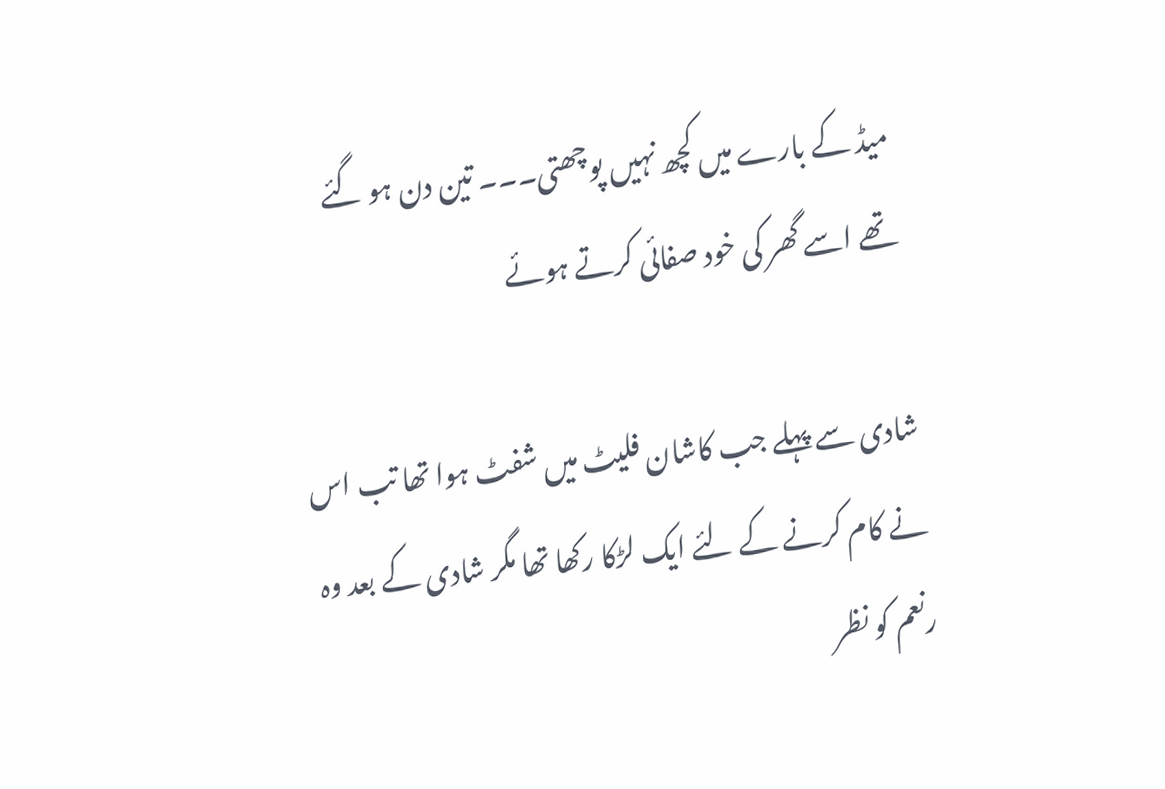میڈ کے بارے میں کچھ نہیں پوچھتی۔۔۔ تین دن ہو گئے تھے اسے گھر کی خود صفائی کرتے ہوئے

شادی سے پہلے جب کاشان فلیٹ میں شفٹ ہوا تھا تب اس نے کام کرنے کے لئے ایک لڑکا رکھا تھا مگر شادی کے بعد وہ رنعم کو نظر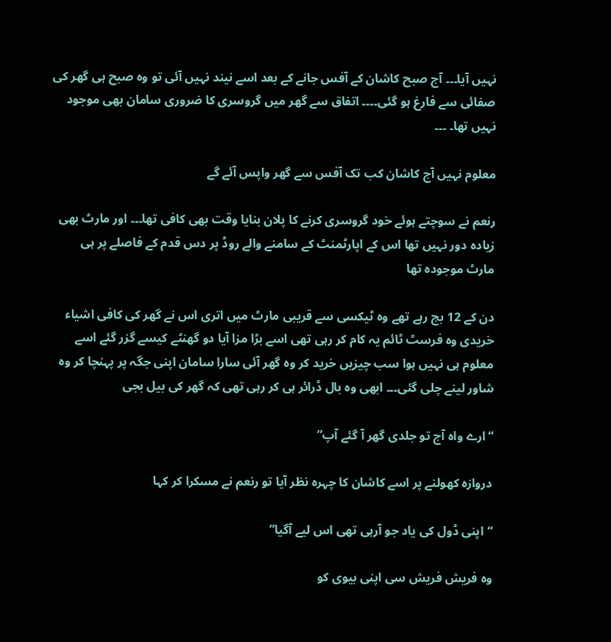نہیں آیا۔۔۔ آج صبح کاشان کے آفس جانے کے بعد اسے نیند نہیں آئی تو وہ صبح ہی گھر کی صفائی سے فارغ ہو گئی۔۔۔۔ اتفاق سے گھر میں گروسری کا ضروری سامان بھی موجود نہیں تھا۔ ۔۔۔

معلوم نہیں آج کاشان کب تک آفس سے گھر واپس آئے گے

رنعم نے سوچتے ہوئے خود گروسری کرنے کا پلان بنایا وقت بھی کافی تھا۔۔۔ اور مارٹ بھی زیادہ دور نہیں تھا اس کے اپارٹمنٹ کے سامنے والے روڈ پر دس قدم کے فاصلے پر ہی مارٹ موجودہ تھا

دن کے 12 بج رہے تھے وہ ٹیکسی سے قریبی مارٹ میں اتری اس نے گھر کی کافی اشیاء خریدی وہ فرسٹ ٹائم یہ کام کر رہی تھی اسے بڑا مزا آیا دو گھنٹے کیسے گزر گئے اسے معلوم ہی نہیں ہوا سب چیزیں خرید کر وہ گھر آئی سارا سامان اپنی جگہ پر پہنچا کر وہ شاور لینے چلی گئی۔۔۔ ابھی وہ بال ڈرائر ہی کر رہی تھی کہ گھر کی بیل بجی

“ارے واہ آج تو جلدی گھر آ گئے آپ”

دروازہ کھولنے پر اسے کاشان کا چہرہ نظر آیا تو رنعم نے مسکرا کر کہا

“اپنی ڈول کی یاد جو آرہی تھی اس لیے آگیا”

وہ فریش فریش سی اپنی بیوی کو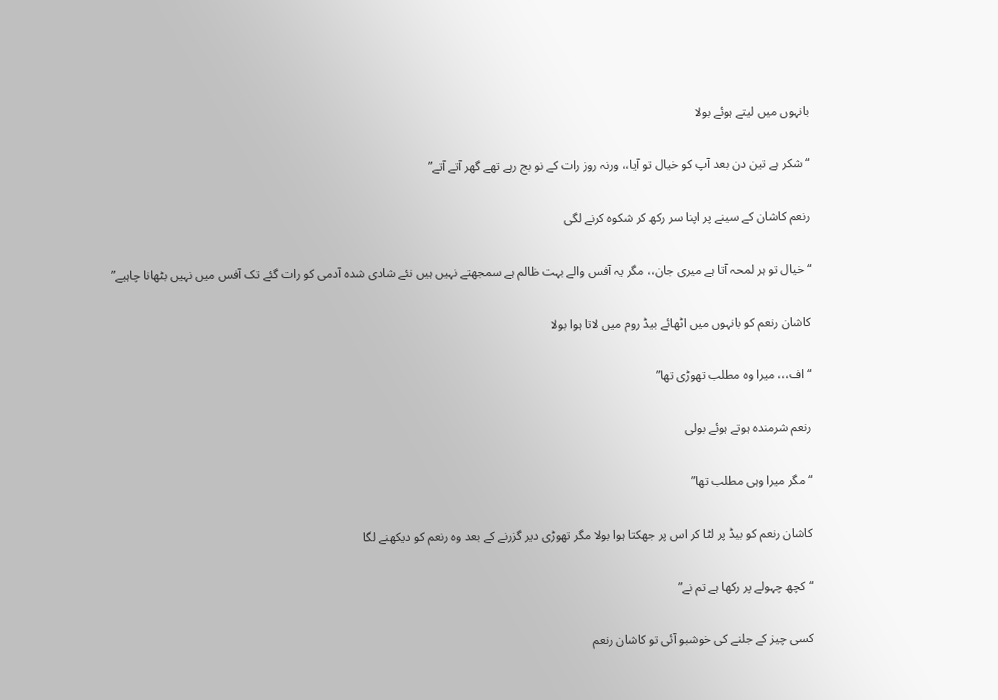بانہوں میں لیتے ہوئے بولا

“شکر ہے تین دن بعد آپ کو خیال تو آیا،، ورنہ روز رات کے نو بج رہے تھے گھر آتے آتے”

رنعم کاشان کے سینے پر اپنا سر رکھ کر شکوہ کرنے لگی

“خیال تو ہر لمحہ آتا ہے میری جان،، مگر یہ آفس والے بہت ظالم ہے سمجھتے نہیں ہیں نئے شادی شدہ آدمی کو رات گئے تک آفس میں نہیں بٹھانا چاہیے”

کاشان رنعم کو بانہوں میں اٹھائے بیڈ روم میں لاتا ہوا بولا

“اف،،، میرا وہ مطلب تھوڑی تھا”

رنعم شرمندہ ہوتے ہوئے بولی

“مگر میرا وہی مطلب تھا”

کاشان رنعم کو بیڈ پر لٹا کر اس پر جھکتا ہوا بولا مگر تھوڑی دیر گزرنے کے بعد وہ رنعم کو دیکھنے لگا

“کچھ چہولے پر رکھا ہے تم نے”

کسی چیز کے جلنے کی خوشبو آئی تو کاشان رنعم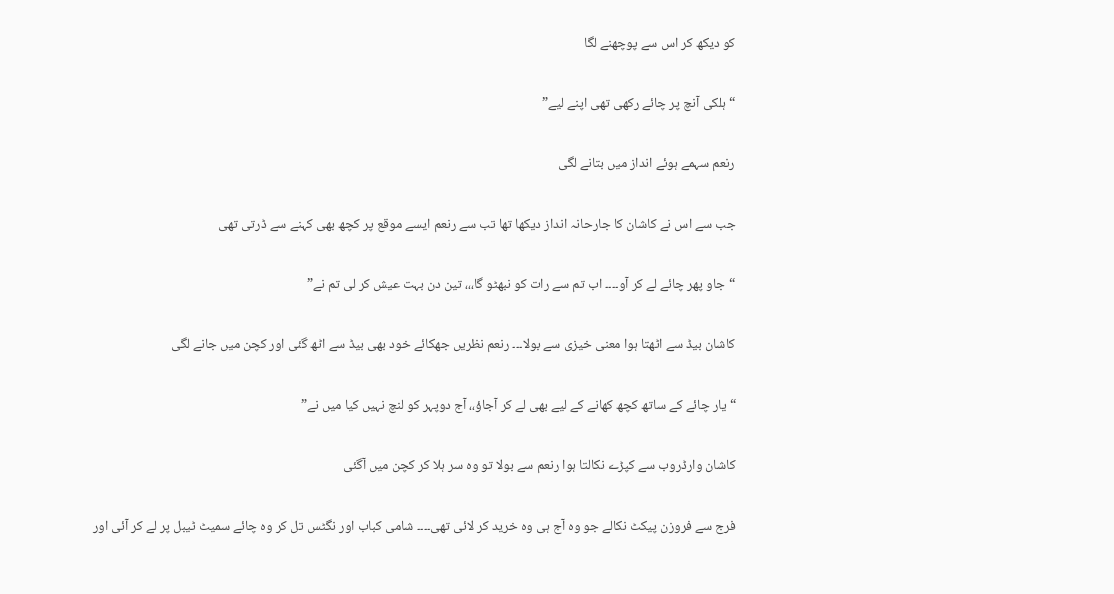کو دیکھ کر اس سے پوچھنے لگا

“ہلکی آنچ پر چائے رکھی تھی اپنے لیے”

رنعم سہمے ہوئے انداز میں بتانے لگی

جب سے اس نے کاشان کا جارحانہ انداز دیکھا تھا تب سے رنعم ایسے موقع پر کچھ بھی کہنے سے ڈرتی تھی

“جاو پھر چائے لے کر آو۔۔۔۔ اب تم سے رات کو نبھٹو گا،،، تین دن بہت عیش کر لی تم نے”

کاشان بیڈ سے اٹھتا ہوا معنی خیزی سے بولا۔۔۔ رنعم نظریں جھکائے خود بھی بیڈ سے اٹھ گئی اور کچن میں جانے لگی

“یار چائے کے ساتھ کچھ کھانے کے لیے بھی لے کر آجاؤ،، آج دوپہر کو لنچ نہیں کیا میں نے”

کاشان وارڈروب سے کپڑے نکالتا ہوا رنعم سے بولا تو وہ سر ہلا کر کچن میں آگئی

فرج سے فروزن پیکٹ نکالے جو وہ آج ہی وہ خرید کر لائی تھی۔۔۔۔ شامی کباب اور نگٹس تل کر وہ چائے سمیٹ ٹیبل پر لے کر آئی اور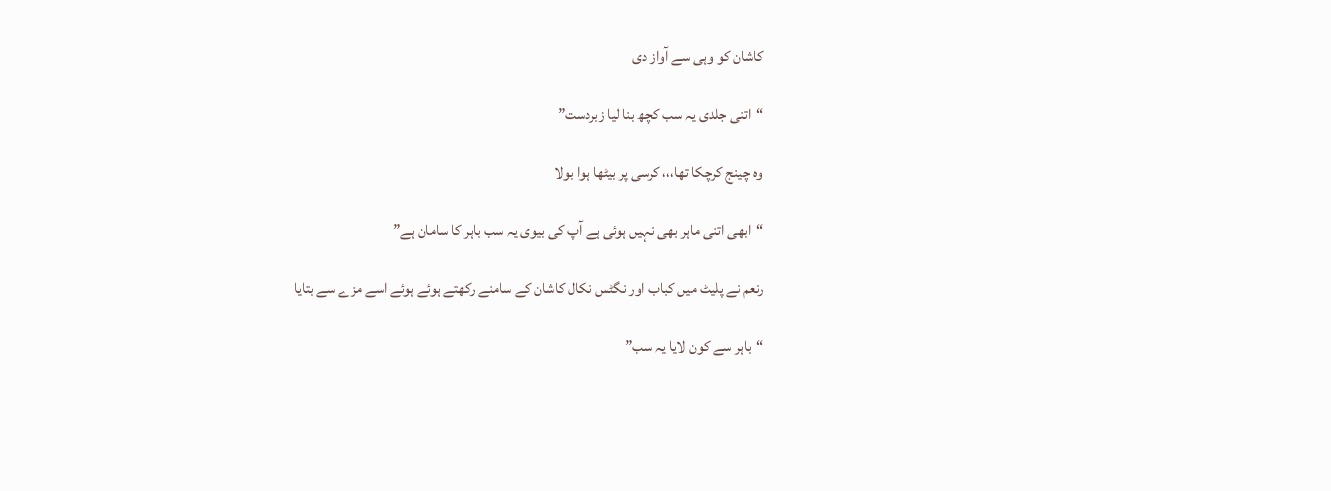کاشان کو وہی سے آواز دی

“اتنی جلدی یہ سب کچھ بنا لیا زبردست”

وہ چینج کرچکا تھا،،، کرسی پر بیٹھا ہوا بولا

“ابھی اتنی ماہر بھی نہیں ہوئی ہے آپ کی بیوی یہ سب باہر کا سامان ہے”

رنعم نے پلیٹ میں کباب اور نگٹس نکال کاشان کے سامنے رکھتے ہوئے ہوئے اسے مزے سے بتایا

“باہر سے کون لایا یہ سب”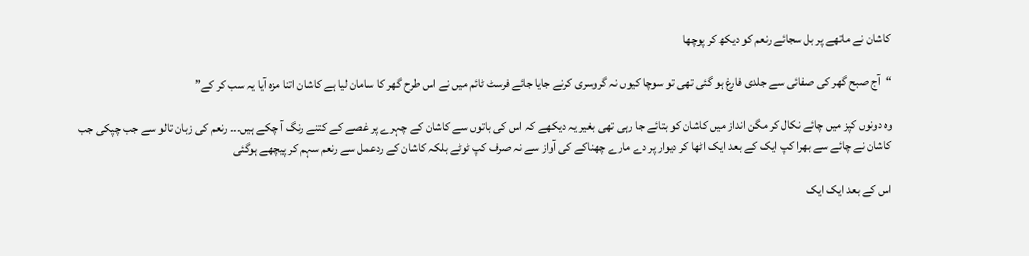کاشان نے ماتھے پر بل سجائے رنعم کو دیکھ کر پوچھا

“آج صبح گھر کی صفائی سے جلدی فارغ ہو گئی تھی تو سوچا کیوں نہ گروسری کرنے جایا جائے فرسٹ ٹائم میں نے اس طرح گھر کا سامان لیا ہے کاشان اتنا مزہ آیا یہ سب کر کے”

وہ دونوں کپز میں چائے نکال کر مگن انداز میں کاشان کو بتائے جا رہی تھی بغیر یہ دیکھے کہ اس کی باتوں سے کاشان کے چہرے پر غصے کے کتنے رنگ آ چکے ہیں۔۔۔ رنعم کی زبان تالو سے جب چپکی جب کاشان نے چائے سے بھرا کپ ایک کے بعد ایک اٹھا کر دیوار پر دے مارے چھناکے کی آواز سے نہ صرف کپ ٹوٹے بلکہ کاشان کے ردعمل سے رنعم سہم کر پیچھے ہوگئی

اس کے بعد ایک ایک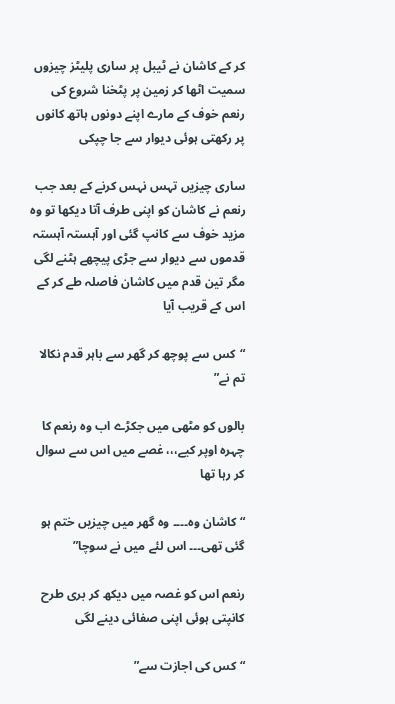کر کے کاشان نے ٹیبل پر ساری پلیٹز چیزوں سمیت اٹھا کر زمین پر پٹخنا شروع کی رنعم خوف کے مارے اپنے دونوں ہاتھ کانوں پر رکھتی ہوئی دیوار سے جا چپکی

ساری چیزیں تہس نہس کرنے کے بعد جب رنعم نے کاشان کو اپنی طرف آتا دیکھا تو وہ مزید خوف سے کانپ گئی اور آہستہ آہستہ قدموں سے دیوار سے جڑی پیچھے ہٹنے لگی مگر تین قدم میں کاشان فاصلہ طے کر کے اس کے قریب آیا

“کس سے پوچھ کر گھر سے باہر قدم نکالا تم نے”

بالوں کو مٹھی میں جکڑے اب وہ رنعم کا چہرہ اوپر کیے،،، غصے میں اس سے سوال کر رہا تھا

“کاشان وہ۔۔۔۔ وہ گھر میں چیزیں ختم ہو گئی تھی۔۔۔ اس لئے میں نے سوچا”

رنعم اس کو غصہ میں دیکھ کر بری طرح کانپتی ہوئی اپنی صفائی دینے لگی

“کس کی اجازت سے”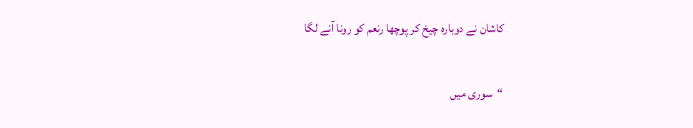کاشان نے دوبارہ چیخ کر پوچھا رنعم کو رونا آنے لگا

“سوری میں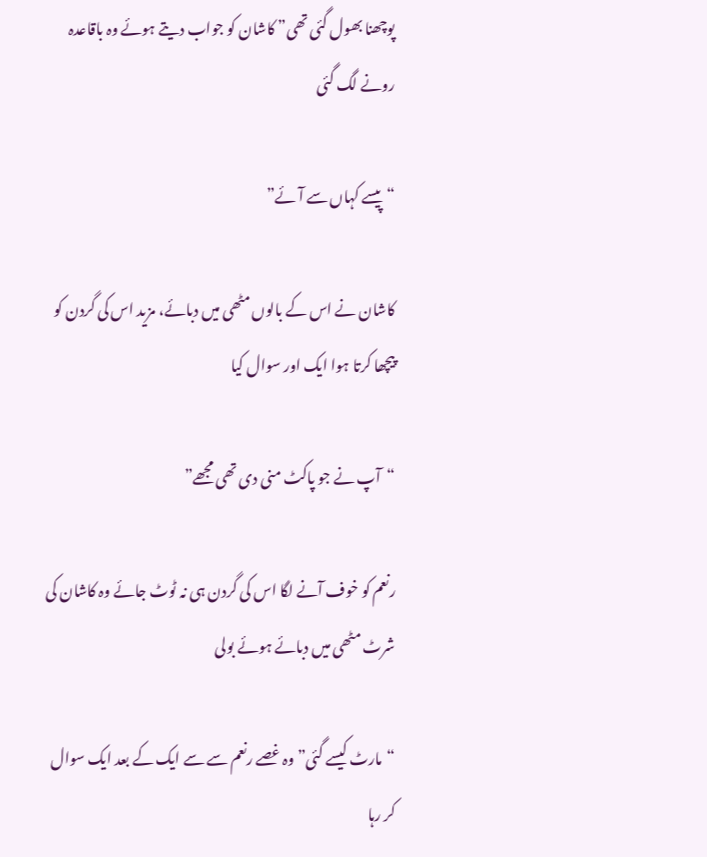پوچھنا بھول گئی تھی” کاشان کو جواب دیتے ہوئے وہ باقاعدہ رونے لگ گئی

“پیسے کہاں سے آئے”

کاشان نے اس کے بالوں مٹھی میں دبائے، مزید اس کی گردن کو پیچھا کرتا ہوا ایک اور سوال کیا

“آپ نے جو پاکٹ منی دی تھی مجھے”

رنعم کو خوف آنے لگا اس کی گردن ہی نہ ٹوٹ جائے وہ کاشان کی شرٹ مٹھی میں دبائے ہوئے بولی

“مارٹ کیسے گئی” وہ غصے رنعم سے سے ایک کے بعد ایک سوال کر رہا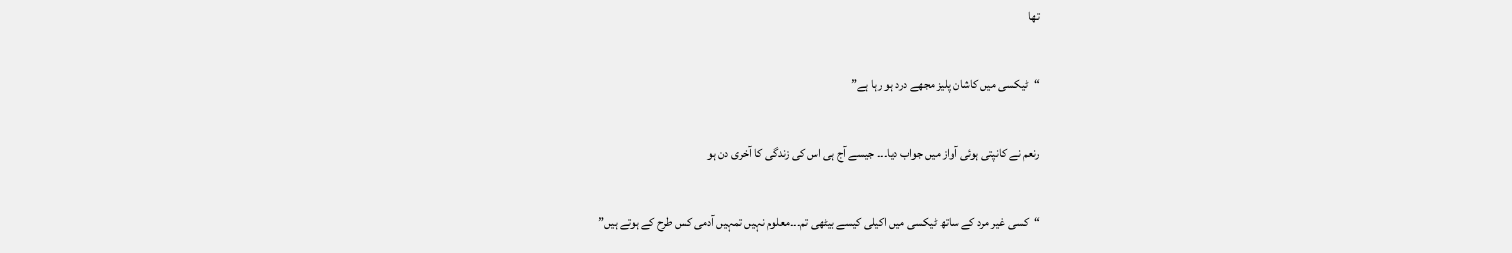تھا

“ٹیکسی میں کاشان پلیز مجھے درد ہو رہا ہے”

رنعم نے کانپتی ہوئی آواز میں جواب دیا۔۔۔ جیسے آج ہی اس کی زندگی کا آخری دن ہو

“کسی غیر مرد کے ساتھ ٹیکسی میں اکیلی کیسے بیٹھی تم۔۔۔معلوم نہیں تمہیں آدمی کس طرح کے ہوتے ہیں”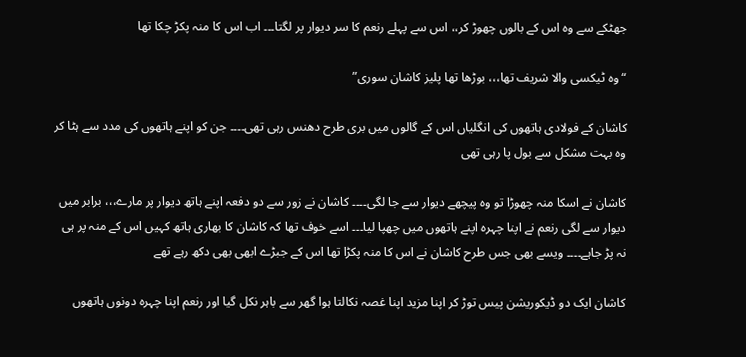جھٹکے سے وہ اس کے بالوں چھوڑ کر،، اس سے پہلے رنعم کا سر دیوار پر لگتا۔۔۔ اب اس کا منہ پکڑ چکا تھا

“وہ ٹیکسی والا شریف تھا،،، بوڑھا تھا پلیز کاشان سوری”

کاشان کے فولادی ہاتھوں کی انگلیاں اس کے گالوں میں بری طرح دھنس رہی تھی۔۔۔۔ جن کو اپنے ہاتھوں کی مدد سے ہٹا کر وہ بہت مشکل سے بول پا رہی تھی

کاشان نے اسکا منہ چھوڑا تو وہ پیچھے دیوار سے جا لگی۔۔۔۔ کاشان نے زور سے دو دفعہ اپنے ہاتھ دیوار پر مارے،،، برابر میں دیوار سے لگی رنعم نے اپنا چہرہ اپنے ہاتھوں میں چھپا لیا۔۔۔ اسے خوف تھا کہ کاشان کا بھاری ہاتھ کہیں اس کے منہ پر ہی نہ پڑ جاہے۔۔۔۔ ویسے بھی جس طرح کاشان نے اس کا منہ پکڑا تھا اس کے جبڑے ابھی بھی دکھ رہے تھے

کاشان ایک دو ڈیکوریشن پیس توڑ کر اپنا مزید اپنا غصہ نکالتا ہوا گھر سے باہر نکل گیا اور رنعم اپنا چہرہ دونوں ہاتھوں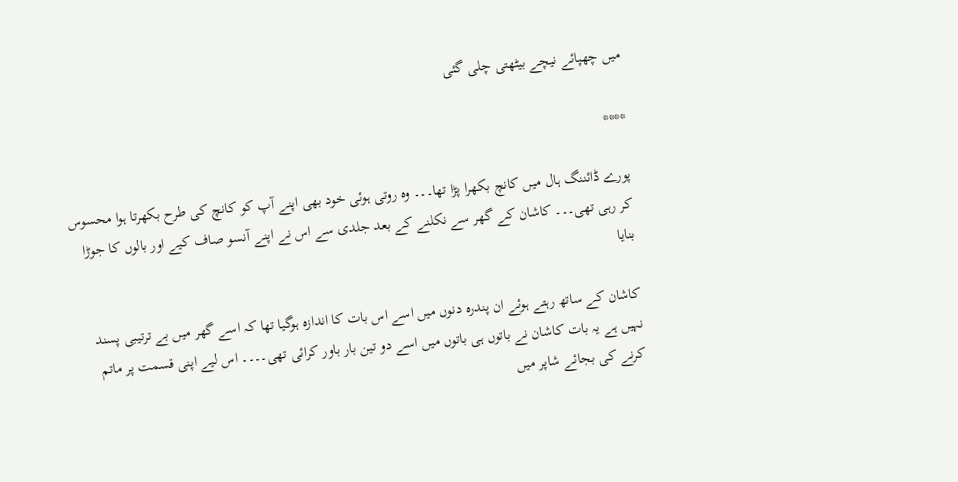میں چھپائے نیچے بیٹھتی چلی گئی

****

پورے ڈائننگ ہال میں کانچ بکھرا پڑا تھا۔۔۔ وہ روتی ہوئی خود بھی اپنے آپ کو کانچ کی طرح بکھرتا ہوا محسوس کر رہی تھی۔۔۔ کاشان کے گھر سے نکلنے کے بعد جلدی سے اس نے اپنے آنسو صاف کیے اور بالوں کا جوڑا بنایا

کاشان کے ساتھ رہتے ہوئے ان پندرہ دنوں میں اسے اس بات کا اندازہ ہوگیا تھا کہ اسے گھر میں بے ترتیبی پسند نہیں ہے یہ بات کاشان نے باتوں ہی باتوں میں اسے دو تین بار باور کرائی تھی۔۔۔۔ اس لیے اپنی قسمت پر ماتم کرنے کی بجائے شاپر میں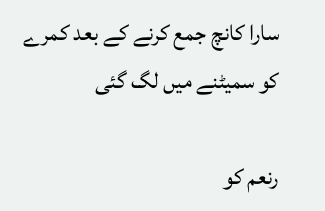سارا کانچ جمع کرنے کے بعد کمرے کو سمیٹنے میں لگ گئی

رنعم کو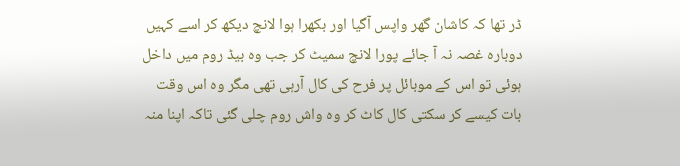ڈر تھا کہ کاشان گھر واپس آگیا اور بکھرا ہوا لانچ دیکھ کر اسے کہیں دوبارہ غصہ نہ آ جائے پورا لانچ سمیٹ کر جب وہ بیڈ روم میں داخل ہوئی تو اس کے موبائل پر فرح کی کال آرہی تھی مگر وہ اس وقت بات کیسے کر سکتی کال کاٹ کر وہ واش روم چلی گئی تاکہ اپنا منہ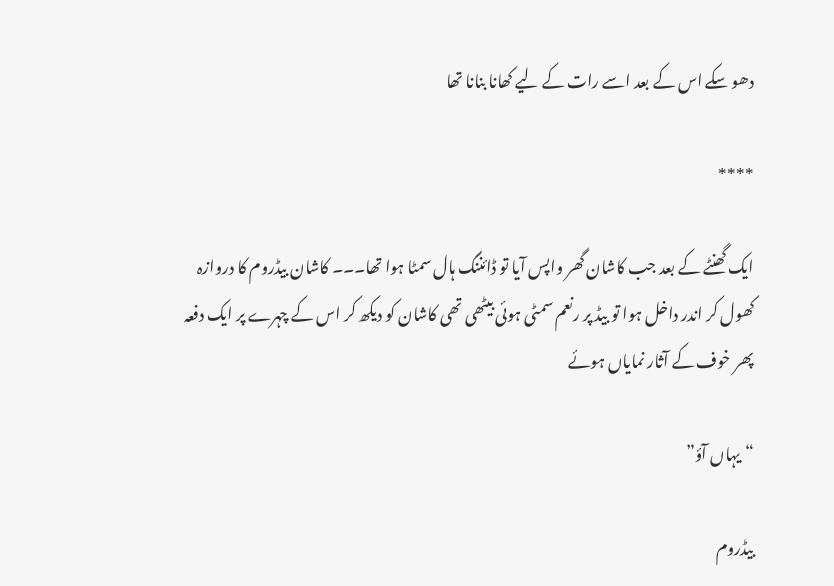دھو سکے اس کے بعد اسے رات کے لیے کھانا بنانا تھا

****

ایک گھنٹے کے بعد جب کاشان گھر واپس آیا تو ڈائننگ ہال سمٹا ہوا تھا۔۔۔ کاشان بیڈروم کا دروازہ کھول کر اندر داخل ہوا تو بیڈ پر رنعم سمٹی ہوئی بیٹھی تھی کاشان کو دیکھ کر اس کے چہرے پر ایک دفعہ پھر خوف کے آثار نمایاں ہوئے

“یہاں آؤ”

بیڈروم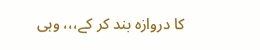کا دروازہ بند کر کے،،، وہی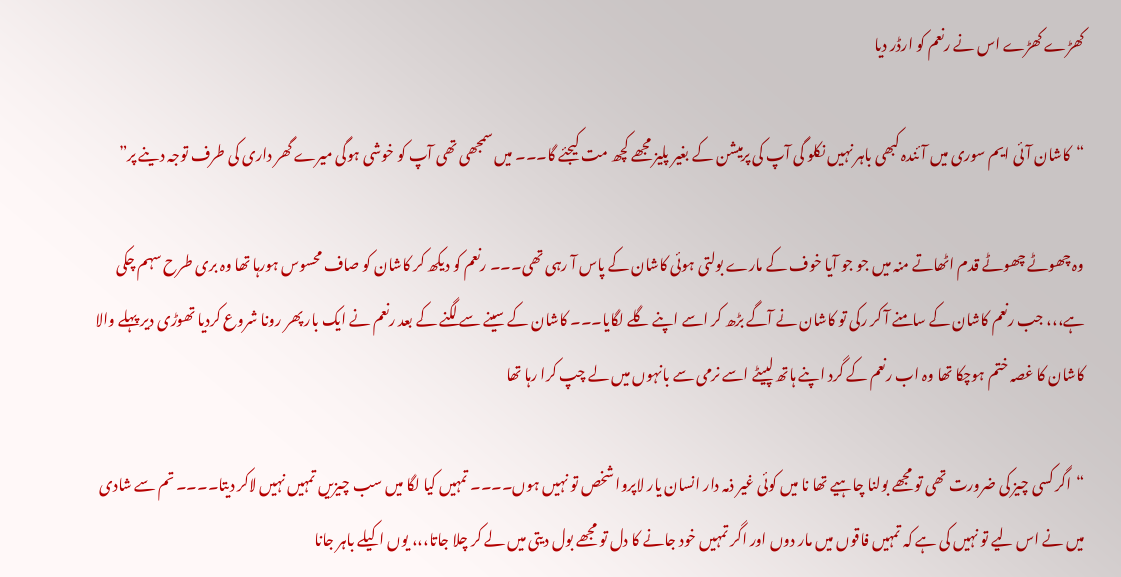کھڑے کھڑے اس نے رنعم کو ارڈر دیا

“کاشان آئی ایم سوری میں آئندہ کبھی باہر نہیں نکلو گی آپ کی پرمیشن کے بغیر پلیز مجھے کچھ مت کیجئے گا۔۔۔ میں سمجھی تھی آپ کو خوشی ہوگی میرے گھر داری کی طرف توجہ دینے پر”

وہ چھوٹے چھوٹے قدم اٹھاتے منہ میں جو جو آیا خوف کے مارے بولتی ہوئی کاشان کے پاس آ رہی تھی۔۔۔ رنعم کو دیکھ کر کاشان کو صاف محسوس ہورہا تھا وہ بری طرح سہم چکی ہے،،، جب رنعم کاشان کے سامنے آ کر رکی تو کاشان نے آگے بڑھ کر اسے اپنے گلے لگایا۔۔۔ کاشان کے سینے سے لگنے کے بعد رنعم نے ایک بار پھر رونا شروع کردیا تھوڑی دیر پہلے والا کاشان کا غصہ ختم ہوچکا تھا وہ اب رنعم کے گرد اپنے ہاتھ لپیٹے اسے نرمی سے بانہوں میں لے چپ کرا رہا تھا

“اگر کسی چیز کی ضرورت تھی تو مجھے بولنا چاہیے تھا نا میں کوئی غیر ذمہ دار انسان یار لاپروا شخص تو نہیں ہوں۔۔۔۔ تمہیں کیا لگا میں سب چیزیں تمہیں نہیں لاکر دیتا۔۔۔۔ تم سے شادی میں نے اس لیے تو نہیں کی ہے کہ تمہیں فاقوں میں مار دوں اور اگر تمہیں خود جانے کا دل تو مجھے بول دیتی میں لے کر چلا جاتا،،، یوں اکیلے باہر جانا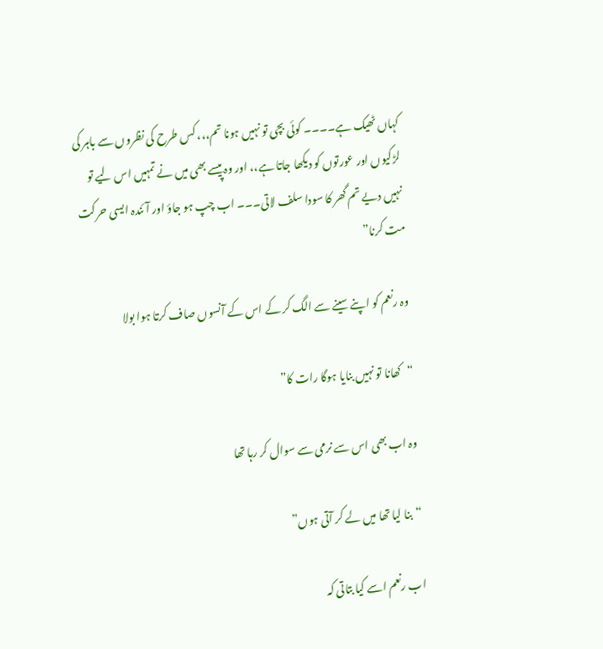کہاں ٹھیک ہے۔۔۔۔ کوئی بچی تو نہیں ہونا تم،،، کس طرح کی نظروں سے باہر کی لڑکیوں اور عورتوں کو دیکھا جاتا ہے،، اور وہ پیسے بھی میں نے تمہیں اس لیے تو نہیں دیے تم گھر کا سودا سلف لاتی۔۔۔ اب چپ ہو جاؤ اور آئندہ ایسی حرکت مت کرنا”

وہ رنعم کو اپنے سینے سے الگ کر کے اس کے آنسوں صاف کرتا ہوا بولا

“کھانا تو نہیں بنایا ہوگا رات کا”

وہ اب بھی اس سے نرمی سے سوال کر رہا تھا

“بنا لیا تھا میں لے کر آتی ہوں”

اب رنعم اسے کیا بتاتی کہ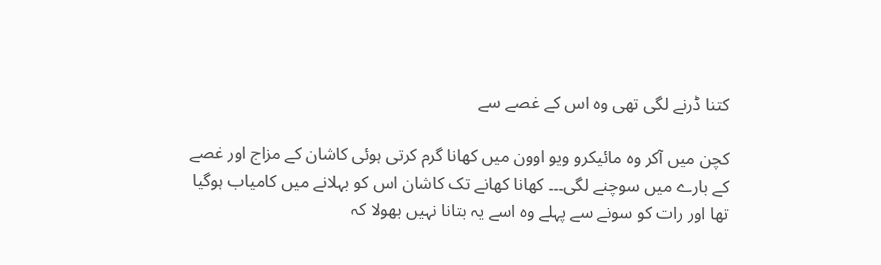کتنا ڈرنے لگی تھی وہ اس کے غصے سے

کچن میں آکر وہ مائیکرو ویو اوون میں کھانا گرم کرتی ہوئی کاشان کے مزاج اور غصے کے بارے میں سوچنے لگی۔۔۔ کھانا کھانے تک کاشان اس کو بہلانے میں کامیاب ہوگیا تھا اور رات کو سونے سے پہلے وہ اسے یہ بتانا نہیں بھولا کہ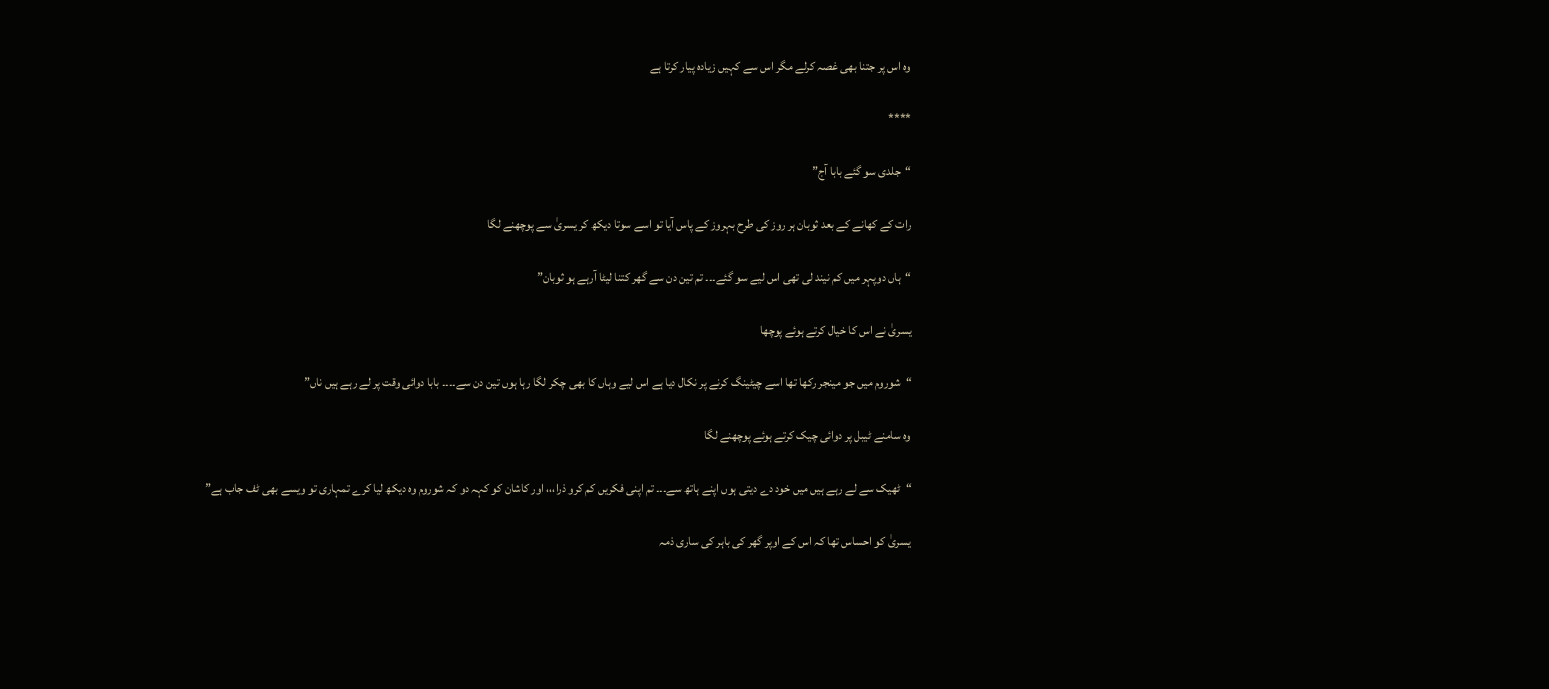وہ اس پر جتنا بھی غصہ کرلے مگر اس سے کہیں زیادہ پیار کرتا ہے

****

“جلدی سو گئے بابا آج”

رات کے کھانے کے بعد ثوبان ہر روز کی طرح بہروز کے پاس آیا تو اسے سوتا دیکھ کر یسریٰ سے پوچھنے لگا

“ہاں دوپہر میں کم نیند لی تھی اس لیے سو گئے۔۔۔ تم تین دن سے گھر کتنا لیٹا آرہے ہو ثوبان”

یسریٰ نے اس کا خیال کرتے ہوئے پوچھا

“شوروم میں جو مینجر رکھا تھا اسے چیٹینگ کرنے پر نکال دیا ہے اس لیے وہاں کا بھی چکر لگا رہا ہوں تین دن سے۔۔۔۔ بابا دوائی وقت پر لے رہے ہیں ناں”

وہ سامنے ٹیبل پر دوائی چیک کرتے ہوئے پوچھنے لگا

“ٹھیک سے لے رہے ہیں میں خود دے دیتی ہوں اپنے ہاتھ سے۔۔۔ تم اپنی فکریں کم کرو ذرا،،، اور کاشان کو کہہ دو کہ شوروم وہ دیکھ لیا کرے تمہاری تو ویسے بھی ٹف جاب ہے”

یسریٰ کو احساس تھا کہ اس کے اوپر گھر کی باہر کی ساری ذمہ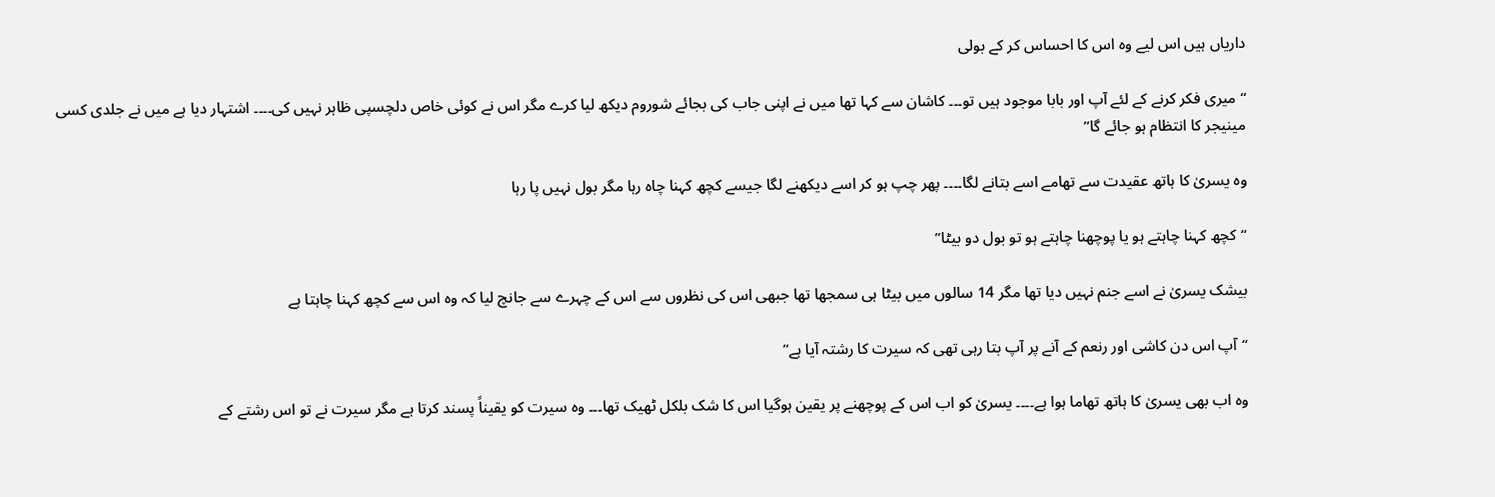داریاں ہیں اس لیے وہ اس کا احساس کر کے بولی

“میری فکر کرنے کے لئے آپ اور بابا موجود ہیں تو۔۔۔ کاشان سے کہا تھا میں نے اپنی جاب کی بجائے شوروم دیکھ لیا کرے مگر اس نے کوئی خاص دلچسپی ظاہر نہیں کی۔۔۔۔ اشتہار دیا ہے میں نے جلدی کسی مینیجر کا انتظام ہو جائے گا”

وہ یسریٰ کا ہاتھ عقیدت سے تھامے اسے بتانے لگا۔۔۔۔ پھر چپ ہو کر اسے دیکھنے لگا جیسے کچھ کہنا چاہ رہا مگر بول نہیں پا رہا

“کچھ کہنا چاہتے ہو یا پوچھنا چاہتے ہو تو بول دو بیٹا”

بیشک یسریٰ نے اسے جنم نہیں دیا تھا مگر 14 سالوں میں بیٹا ہی سمجھا تھا جبھی اس کی نظروں سے اس کے چہرے سے جانچ لیا کہ وہ اس سے کچھ کہنا چاہتا ہے

“آپ اس دن کاشی اور رنعم کے آنے پر آپ بتا رہی تھی کہ سیرت کا رشتہ آیا ہے”

وہ اب بھی یسریٰ کا ہاتھ تھاما ہوا ہے۔۔۔۔ یسریٰ کو اب اس کے پوچھنے پر یقین ہوگیا اس کا شک بلکل ٹھیک تھا۔۔۔ وہ سیرت کو یقیناً پسند کرتا ہے مگر سیرت نے تو اس رشتے کے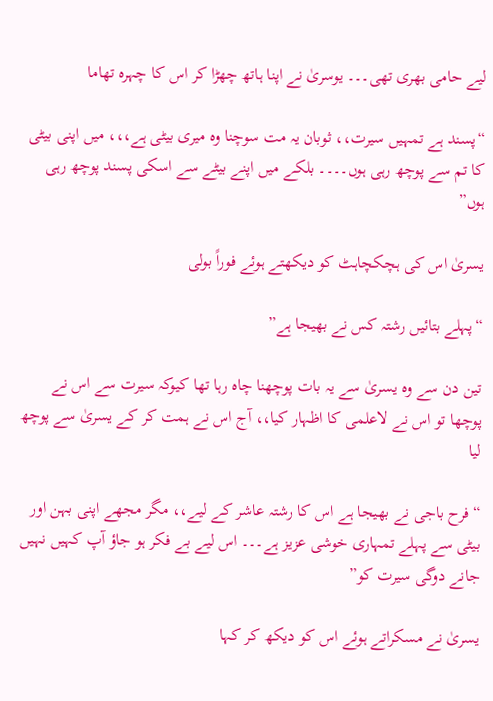لیے حامی بھری تھی۔۔۔ یوسریٰ نے اپنا ہاتھ چھڑا کر اس کا چہرہ تھاما

“پسند ہے تمہیں سیرت،، ثوبان یہ مت سوچنا وہ میری بیٹی ہے،،، میں اپنی بیٹی کا تم سے پوچھ رہی ہوں۔۔۔۔ بلکے میں اپنے بیٹے سے اسکی پسند پوچھ رہی ہوں”

یسریٰ اس کی ہچکچاہٹ کو دیکھتے ہوئے فوراً بولی

“پہلے بتائیں رشتہ کس نے بھیجا ہے”

تین دن سے وہ یسریٰ سے یہ بات پوچھنا چاہ رہا تھا کیوکہ سیرت سے اس نے پوچھا تو اس نے لاعلمی کا اظہار کیا،، آج اس نے ہمت کر کے یسریٰ سے پوچھ لیا

“فرح باجی نے بھیجا ہے اس کا رشتہ عاشر کے لیے،، مگر مجھے اپنی بہن اور بیٹی سے پہلے تمہاری خوشی عزیز ہے۔۔۔ اس لیے بے فکر ہو جاؤ آپ کہیں نہیں جانے دوگی سیرت کو”

یسریٰ نے مسکراتے ہوئے اس کو دیکھ کر کہا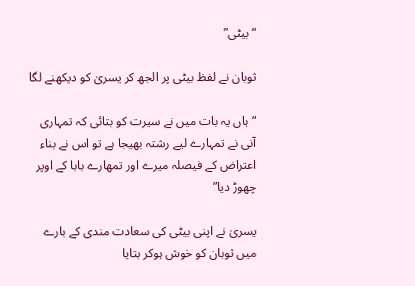“بیٹی”

ثوبان نے لفظ بیٹی پر الجھ کر یسریٰ کو دیکھنے لگا

“ہاں یہ بات میں نے سیرت کو بتائی کہ تمہاری آنی نے تمہارے لیے رشتہ بھیجا ہے تو اس نے بناء اعتراض کے فیصلہ میرے اور تمھارے بابا کے اوپر چھوڑ دیا”

یسریٰ نے اپنی بیٹی کی سعادت مندی کے بارے میں ثوبان کو خوش ہوکر بتایا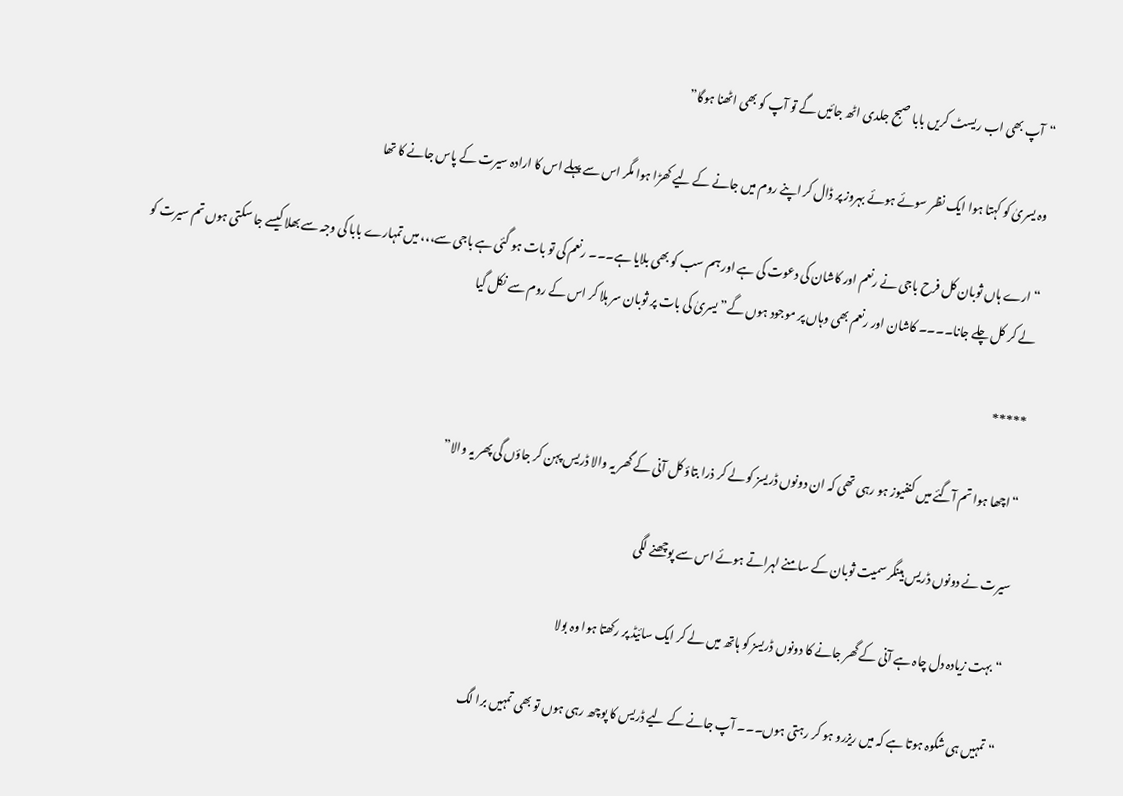“آپ بھی اب ریسٹ کریں بابا صبح جلدی اٹھ جائیں گے تو آپ کو بھی اٹھنا ہوگا”

وہ یسریٰ کو کہتا ہوا ایک نظر سوئے ہوئے بہروز پر ڈال کر اپنے روم میں جانے کے لیے کھڑا ہوا مگر اس سے پہلے اس کا ارادہ سیرت کے پاس جانے کا تھا

“ارے ہاں ثوبان کل فرح باجی نے رنعم اور کاشان کی دعوت کی ہے اور ہم سب کو بھی بلایا ہے۔۔۔ رنعم کی تو بات ہو گئی ہے باجی سے،،، میں تمہارے بابا کی وجہ سے بھلا کیسے جا سکتی ہوں تم سیرت کو لے کر کل چلے جانا۔۔۔۔ کاشان اور رنعم بھی وہاں پر موجود ہوں گے” یسریٰ کی بات پر ثوبان سر ہلا کر اس کے روم سے نکل گیا

*****

“اچھا ہوا تم آگئے میں کنفیوز ہو رہی تھی کہ ان دونوں ڈریسز کو لے کر ذرا بتاؤ کل آنی کے گھر یہ والا ڈریس پہن کر جاؤں گی پھر یہ والا”

سیرت نے دونوں ڈریس ہینگر سمیت ثوبان کے سامنے لہراتے ہوئے اس سے پوچھنے لگی

“بہت زیادہ دل چاہ ہے آنی کے گھر جانے کا دونوں ڈریسز کو ہاتھ میں لے کر ایک سائیڈ پر رکھتا ہوا وہ بولا

“تمہیں ہی شکوہ ہوتا ہے کہ میں ریزرو ہو کر رہتی ہوں۔۔۔ آپ جانے کے لیے ڈریس کا پوچھ رہی ہوں تو بھی تمہیں برا لگ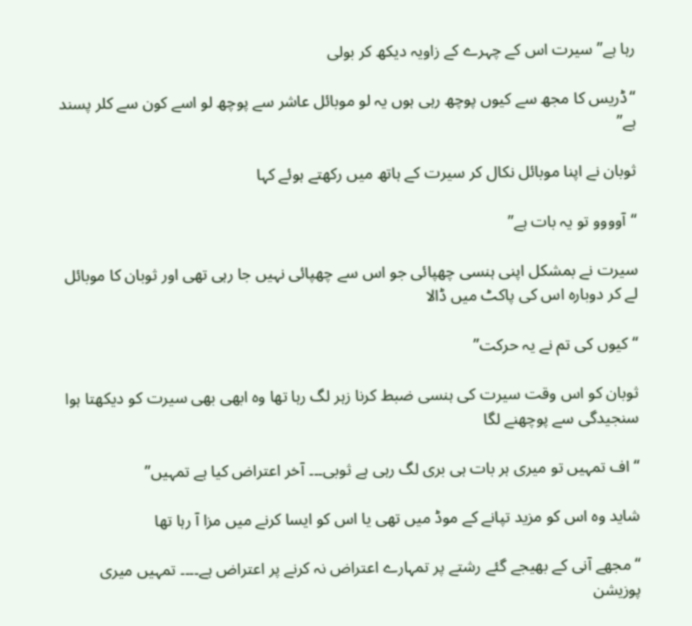رہا ہے” سیرت اس کے چہرے کے زاویہ دیکھ کر بولی

“ڈریس کا مجھ سے کیوں پوچھ رہی ہوں یہ لو موبائل عاشر سے پوچھ لو اسے کون سے کلر پسند ہے”

ثوبان نے اپنا موبائل نکال کر سیرت کے ہاتھ میں رکھتے ہوئے کہا

“آوووو تو یہ بات ہے”

سیرت نے بمشکل اپنی ہنسی چھپائی جو اس سے چھپائی نہیں جا رہی تھی اور ثوبان کا موبائل لے کر دوبارہ اس کی پاکٹ میں ڈالا

“کیوں کی تم نے یہ حرکت”

ثوبان کو اس وقت سیرت کی ہنسی ضبط کرنا زہر لگ رہا تھا وہ ابھی بھی سیرت کو دیکھتا ہوا سنجیدگی سے پوچھنے لگا

“اف تمہیں تو میری ہر بات ہی بری لگ رہی ہے ثوبی۔۔۔ آخر اعتراض کیا ہے تمہیں”

شاید وہ اس کو مزید تپانے کے موڈ میں تھی یا اس کو ایسا کرنے میں مزا آ رہا تھا

“مجھے آنی کے بھیجے گئے رشتے پر تمہارے اعتراض نہ کرنے پر اعتراض ہے۔۔۔۔ تمہیں میری پوزیشن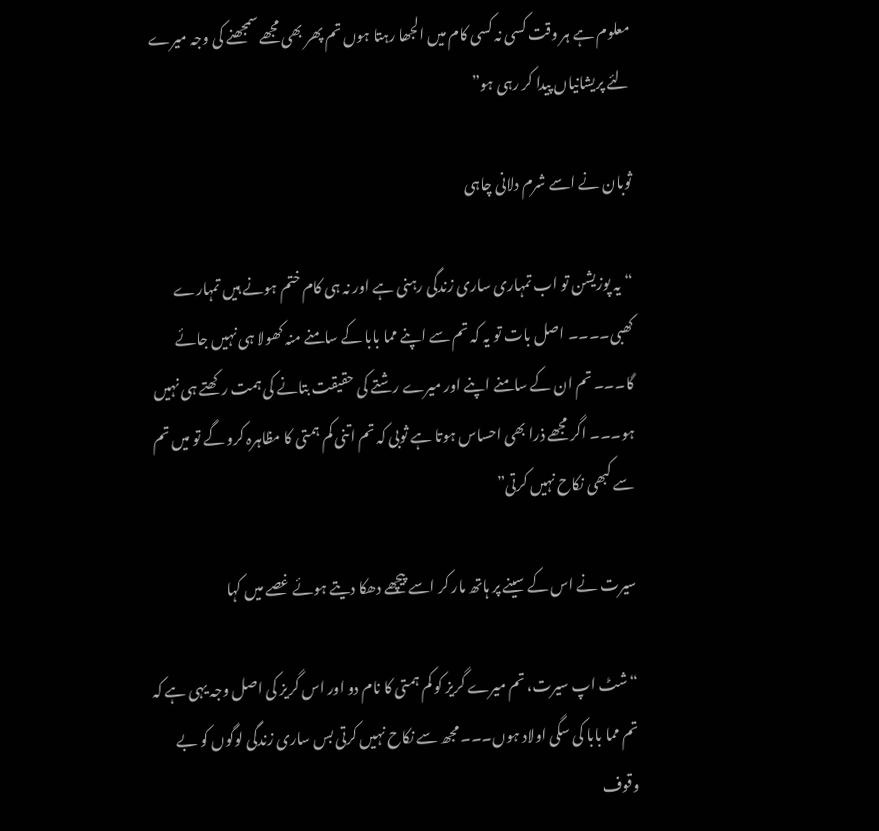معلوم ہے ہر وقت کسی نہ کسی کام میں الجھا رہتا ہوں تم پھر بھی مجھے سمجھنے کی وجہ میرے لئے پریشانیاں پیدا کر رہی ہو”

ثوبان نے اسے شرم دلانی چاہی

“یہ پوزیشن تو اب تمہاری ساری زندگی رہنی ہے اور نہ ہی کام ختم ہونے ہیں تمہارے کھبی۔۔۔۔ اصل بات تو یہ کہ تم سے اپنے مما بابا کے سامنے منہ کھولا ہی نہیں جائے گا۔۔۔ تم ان کے سامنے اپنے اور میرے رشتے کی حقیقت بتانے کی ہمت رکھتے ہی نہیں ہو۔۔۔ اگر مجھے ذرا بھی احساس ہوتا ہے ثوبی کہ تم اتنی کم ہمتی کا مظاہرہ کرو گے تو میں تم سے کبھی نکاح نہیں کرتی”

سیرت نے اس کے سینے پر ہاتھ مار کر اسے پیچھے دھکا دیتے ہوئے غصے میں کہا

“شٹ اپ سیرت، تم میرے گریز کو کم ہمتی کا نام دو اور اس گریز کی اصل وجہ یہی ہے کہ تم مما بابا کی سگی اولاد ہوں۔۔۔ مجھ سے نکاح نہیں کرتی بس ساری زندگی لوگوں کو بے وقوف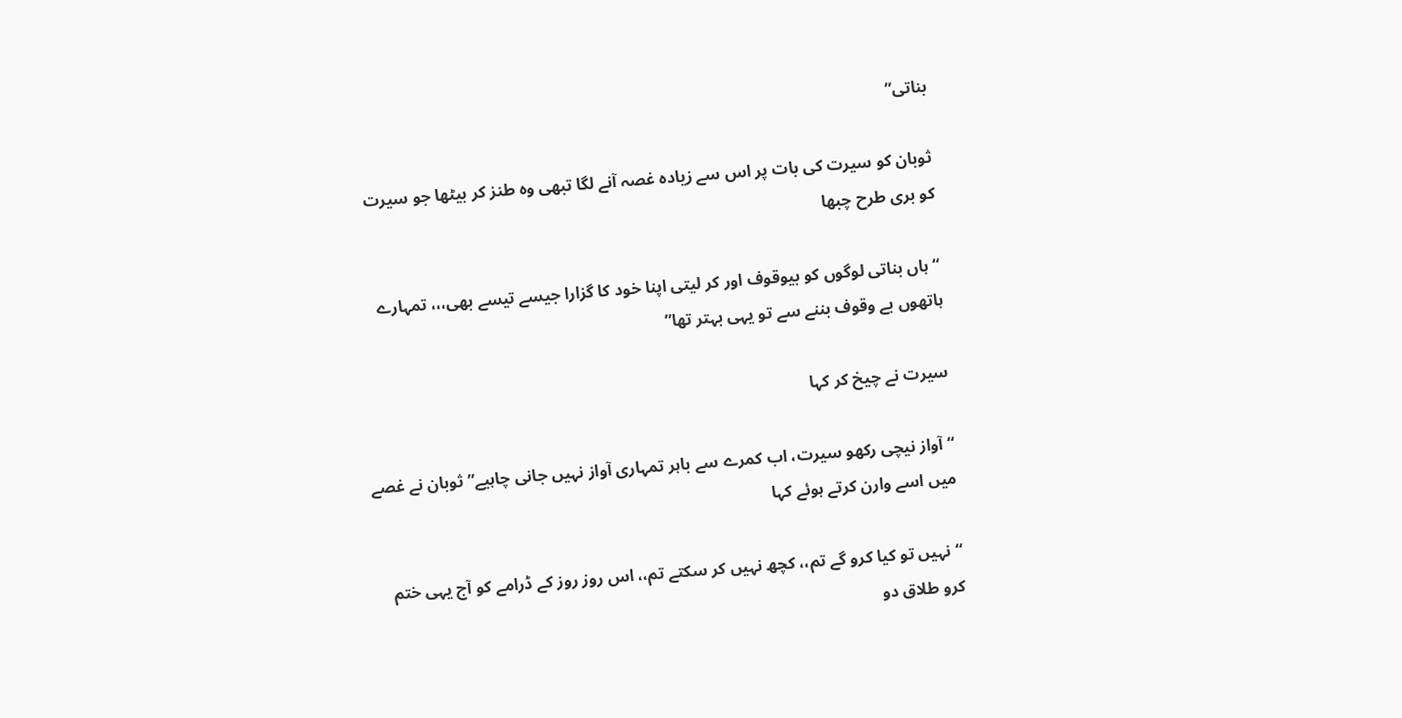بناتی”

ثوبان کو سیرت کی بات پر اس سے زیادہ غصہ آنے لگا تبھی وہ طنز کر بیٹھا جو سیرت کو بری طرح چبھا

“ہاں بناتی لوگوں کو بیوقوف اور کر لیتی اپنا خود کا گزارا جیسے تیسے بھی،،، تمہارے ہاتھوں بے وقوف بننے سے تو یہی بہتر تھا”

سیرت نے چیخ کر کہا

“آواز نیچی رکھو سیرت، اب کمرے سے باہر تمہاری آواز نہیں جانی چاہیے” ثوبان نے غصے میں اسے وارن کرتے ہوئے کہا

“نہیں تو کیا کرو گے تم،، کچھ نہیں کر سکتے تم،، اس روز روز کے ڈرامے کو آج یہی ختم کرو طلاق دو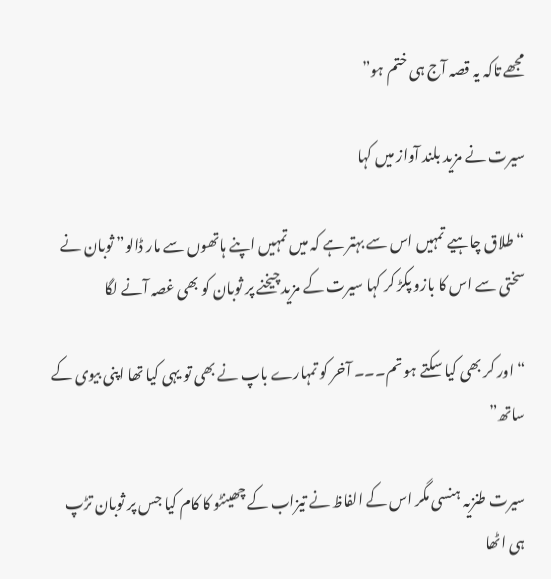مجھے تاکہ یہ قصہ آج ہی ختم ہو”

سیرت نے مزید بلند آواز میں کہا

“طلاق چاہیے تمہیں اس سے بہتر ہے کہ میں تمہیں اپنے ہاتھوں سے مار ڈالو” ثوبان نے سختی سے اس کا بازو پکڑ کر کہا سیرت کے مزید چیخنے پر ثوبان کو بھی غصہ آنے لگا

“اور کر بھی کیا سکتے ہو تم۔۔۔ آخر کو تمہارے باپ نے بھی تو یہی کیا تھا اپنی بیوی کے ساتھ”

سیرت طنزیہ ہنسی مگر اس کے الفاظ نے تیزاب کے چھینٹو کا کام کیا جس پر ثوبان تڑپ ہی اٹھا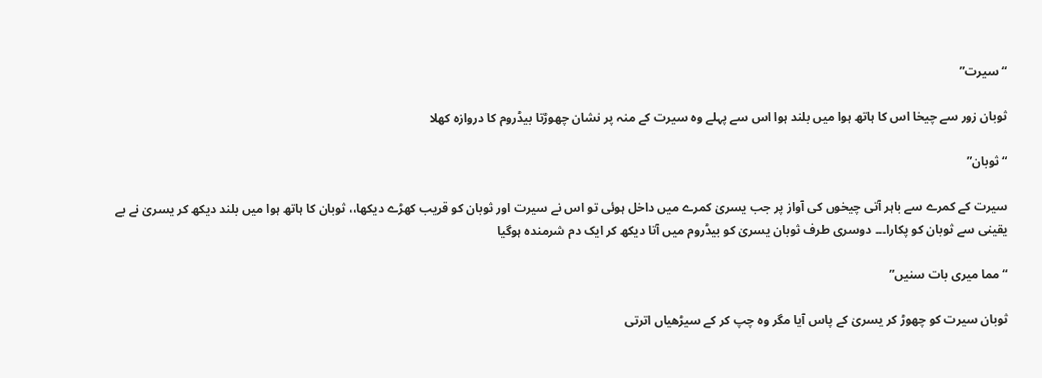“سیرت”

ثوبان زور سے چیخا اس کا ہاتھ ہوا میں بلند ہوا اس سے پہلے وہ سیرت کے منہ پر نشان چھوڑتا بیڈروم کا دروازہ کھلا

“ثوبان”

سیرت کے کمرے سے باہر آتی چیخوں کی آواز پر جب یسریٰ کمرے میں داخل ہوئی تو اس نے سیرت اور ثوبان کو قریب کھڑے دیکھا،، ثوبان کا ہاتھ ہوا میں بلند دیکھ کر یسریٰ نے بے یقینی سے ثوبان کو پکارا۔۔۔ دوسری طرف ثوبان یسریٰ کو بیڈروم میں آتا دیکھ کر ایک دم شرمندہ ہوگیا

“مما میری بات سنیں”

ثوبان سیرت کو چھوڑ کر یسریٰ کے پاس آیا مگر وہ چپ کر کے سیڑھیاں اترتی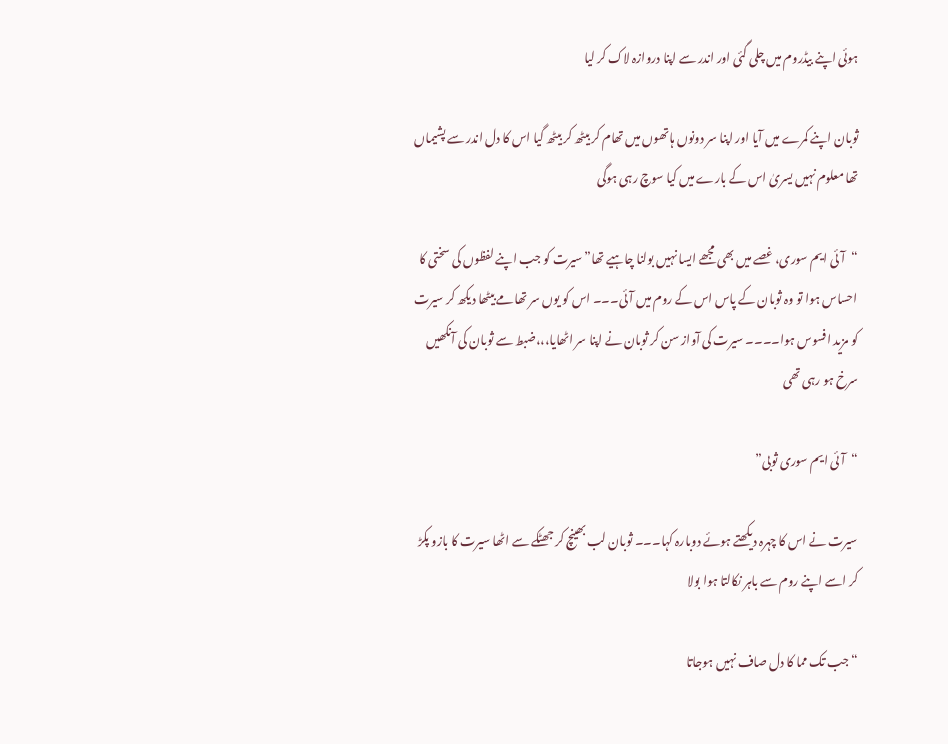ہوئی اپنے بیڈروم میں چلی گئی اور اندر سے اپنا دروازہ لاک کر لیا

ثوبان اپنے کمرے میں آیا اور اپنا سر دونوں ہاتھوں میں تھام کر بیٹھ کر بیٹھ گیا اس کا دل اندر سے پشیماں تھا معلوم نہیں یسریٰ اس کے بارے میں کیا سوچ رہی ہوگی

“آئی ایم سوری، غصے میں بھی مجھے ایسا نہیں بولنا چاہیے تھا” سیرت کو جب اپنے لفظوں کی سختی کا احساس ہوا تو وہ ثوبان کے پاس اس کے روم میں آئی۔۔۔ اس کو یوں سر تھامے بیٹھا دیکھ کر سیرت کو مزید افسوس ہوا۔۔۔۔ سیرت کی آواز سن کر ثوبان نے اپنا سر اٹھایا،،،ضبط سے ثوبان کی آنکھیں سرخ ہو رہی تھی

“آئی ایم سوری ثوبی”

سیرت نے اس کا چہرہ دیکھتے ہوئے دوبارہ کہا۔۔۔ ثوبان لب بھینچ کر جھٹکے سے اٹھا سیرت کا بازو پکڑ کر اسے اپنے روم سے باہر نکالتا ہوا بولا

“جب تک مما کا دل صاف نہیں ہوجاتا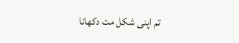تم اپنی شکل مت دکھانا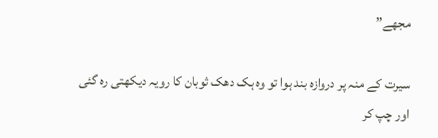مجھے”

سیرت کے منہ پر دروازہ بند ہوا تو وہ ہک دھک ثوبان کا رویہ دیکھتی رہ گئی اور چپ کر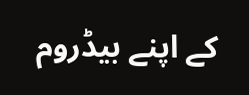کے اپنے بیڈروم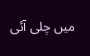میں چلی آئی